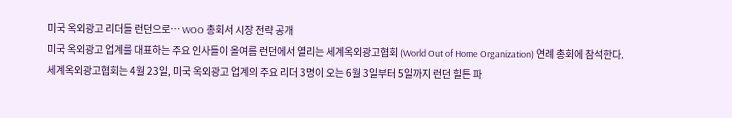미국 옥외광고 리더들 런던으로… WOO 총회서 시장 전략 공개
미국 옥외광고 업계를 대표하는 주요 인사들이 올여름 런던에서 열리는 세계옥외광고협회 (World Out of Home Organization) 연례 총회에 참석한다.
세계옥외광고협회는 4월 23일, 미국 옥외광고 업계의 주요 리더 3명이 오는 6월 3일부터 5일까지 런던 힐튼 파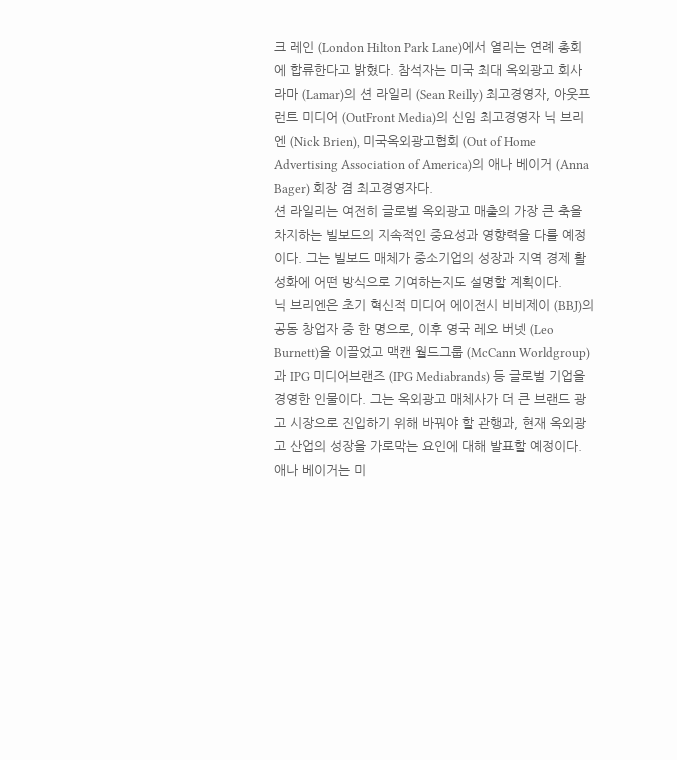크 레인 (London Hilton Park Lane)에서 열리는 연례 총회에 합류한다고 밝혔다. 참석자는 미국 최대 옥외광고 회사 라마 (Lamar)의 션 라일리 (Sean Reilly) 최고경영자, 아웃프런트 미디어 (OutFront Media)의 신임 최고경영자 닉 브리엔 (Nick Brien), 미국옥외광고협회 (Out of Home Advertising Association of America)의 애나 베이거 (Anna Bager) 회장 겸 최고경영자다.
션 라일리는 여전히 글로벌 옥외광고 매출의 가장 큰 축을 차지하는 빌보드의 지속적인 중요성과 영향력을 다룰 예정이다. 그는 빌보드 매체가 중소기업의 성장과 지역 경제 활성화에 어떤 방식으로 기여하는지도 설명할 계획이다.
닉 브리엔은 초기 혁신적 미디어 에이전시 비비제이 (BBJ)의 공동 창업자 중 한 명으로, 이후 영국 레오 버넷 (Leo Burnett)을 이끌었고 맥캔 월드그룹 (McCann Worldgroup)과 IPG 미디어브랜즈 (IPG Mediabrands) 등 글로벌 기업을 경영한 인물이다. 그는 옥외광고 매체사가 더 큰 브랜드 광고 시장으로 진입하기 위해 바꿔야 할 관행과, 현재 옥외광고 산업의 성장을 가로막는 요인에 대해 발표할 예정이다.
애나 베이거는 미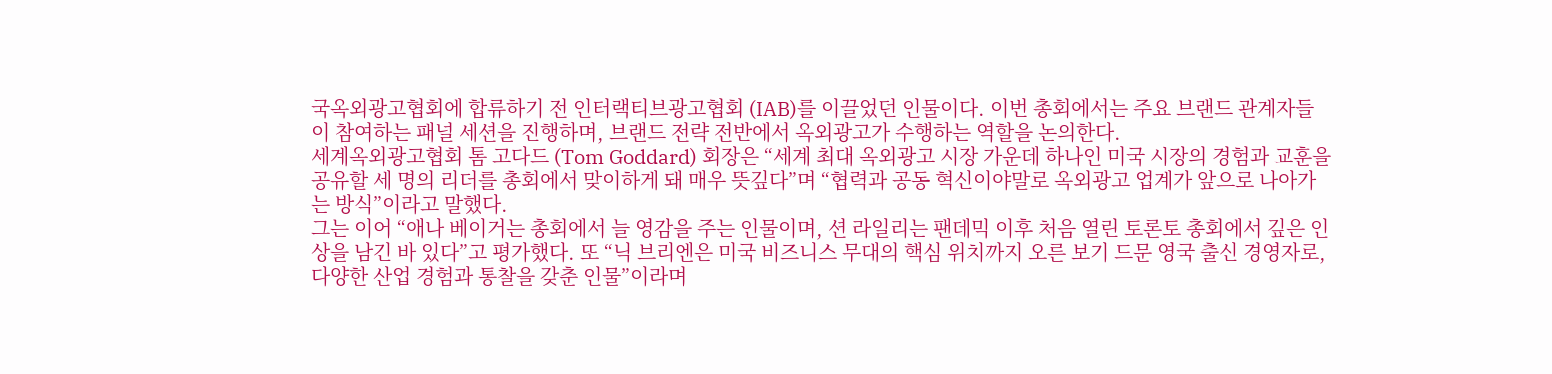국옥외광고협회에 합류하기 전 인터랙티브광고협회 (IAB)를 이끌었던 인물이다. 이번 총회에서는 주요 브랜드 관계자들이 참여하는 패널 세션을 진행하며, 브랜드 전략 전반에서 옥외광고가 수행하는 역할을 논의한다.
세계옥외광고협회 톰 고다드 (Tom Goddard) 회장은 “세계 최대 옥외광고 시장 가운데 하나인 미국 시장의 경험과 교훈을 공유할 세 명의 리더를 총회에서 맞이하게 돼 매우 뜻깊다”며 “협력과 공동 혁신이야말로 옥외광고 업계가 앞으로 나아가는 방식”이라고 말했다.
그는 이어 “애나 베이거는 총회에서 늘 영감을 주는 인물이며, 션 라일리는 팬데믹 이후 처음 열린 토론토 총회에서 깊은 인상을 남긴 바 있다”고 평가했다. 또 “닉 브리엔은 미국 비즈니스 무대의 핵심 위치까지 오른 보기 드문 영국 출신 경영자로, 다양한 산업 경험과 통찰을 갖춘 인물”이라며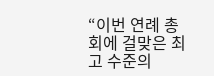“이번 연례 총회에 걸맞은 최고 수준의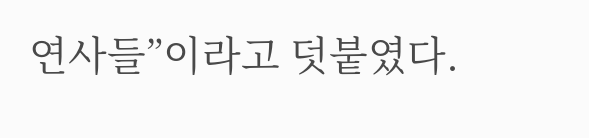연사들”이라고 덧붙였다.